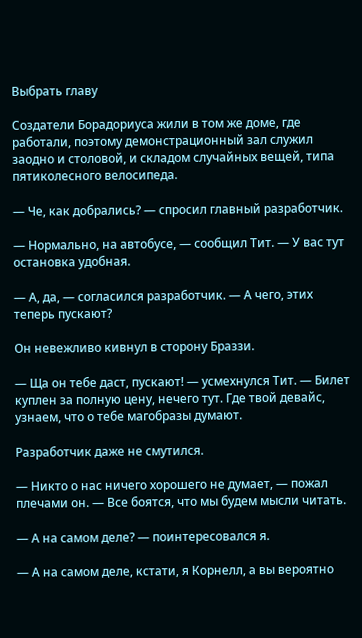Выбрать главу

Создатели Борадориуса жили в том же доме, где работали, поэтому демонстрационный зал служил заодно и столовой, и складом случайных вещей, типа пятиколесного велосипеда.

— Че, как добрались? — спросил главный разработчик.

— Нормально, на автобусе, — сообщил Тит. — У вас тут остановка удобная.

— А, да, — согласился разработчик. — А чего, этих теперь пускают?

Он невежливо кивнул в сторону Браззи.

— Ща он тебе даст, пускают! — усмехнулся Тит. — Билет куплен за полную цену, нечего тут. Где твой девайс, узнаем, что о тебе магобразы думают.

Разработчик даже не смутился.

— Никто о нас ничего хорошего не думает, — пожал плечами он. — Все боятся, что мы будем мысли читать.

— А на самом деле? — поинтересовался я.

— А на самом деле, кстати, я Корнелл, а вы вероятно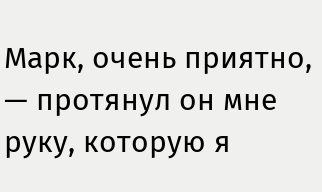Марк, очень приятно, — протянул он мне руку, которую я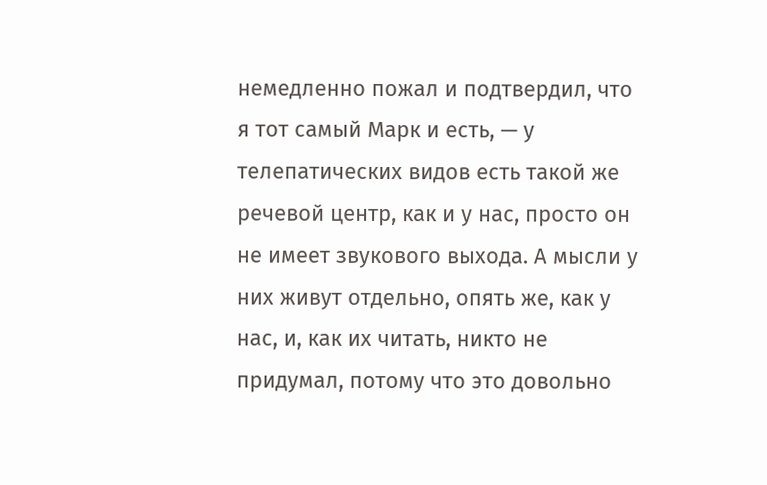немедленно пожал и подтвердил, что я тот самый Марк и есть, — у телепатических видов есть такой же речевой центр, как и у нас, просто он не имеет звукового выхода. А мысли у них живут отдельно, опять же, как у нас, и, как их читать, никто не придумал, потому что это довольно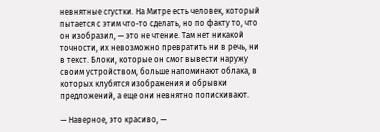невнятные сгустки. На Митре есть человек, который пытается с этим что-то сделать, но по факту то, что он изобразил, — это не чтение. Там нет никакой точности, их невозможно превратить ни в речь, ни в текст. Блоки, которые он смог вывести наружу своим устройством, больше напоминают облака, в которых клубятся изображения и обрывки предложений, а еще они невнятно попискивают.

— Наверное, это красиво, —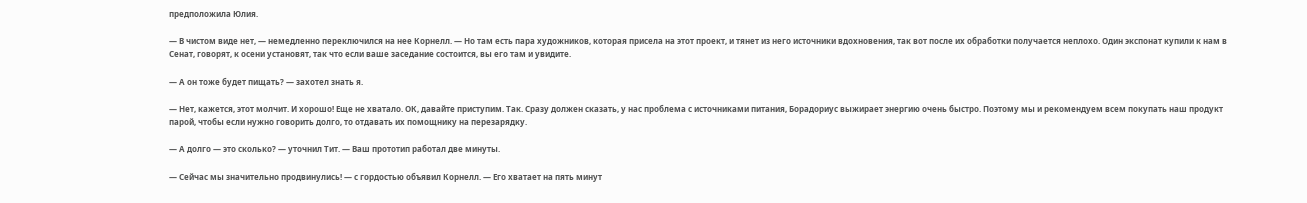предположила Юлия.

— В чистом виде нет, — немедленно переключился на нее Корнелл. — Но там есть пара художников, которая присела на этот проект, и тянет из него источники вдохновения, так вот после их обработки получается неплохо. Один экспонат купили к нам в Сенат, говорят, к осени установят, так что если ваше заседание состоится, вы его там и увидите.

— А он тоже будет пищать? — захотел знать я.

— Нет, кажется, этот молчит. И хорошо! Еще не хватало. ОК, давайте приступим. Так. Сразу должен сказать, у нас проблема с источниками питания, Борадориус выжирает энергию очень быстро. Поэтому мы и рекомендуем всем покупать наш продукт парой, чтобы если нужно говорить долго, то отдавать их помощнику на перезарядку.

— А долго — это сколько? — уточнил Тит. — Ваш прототип работал две минуты.

— Сейчас мы значительно продвинулись! — с гордостью объявил Корнелл. — Его хватает на пять минут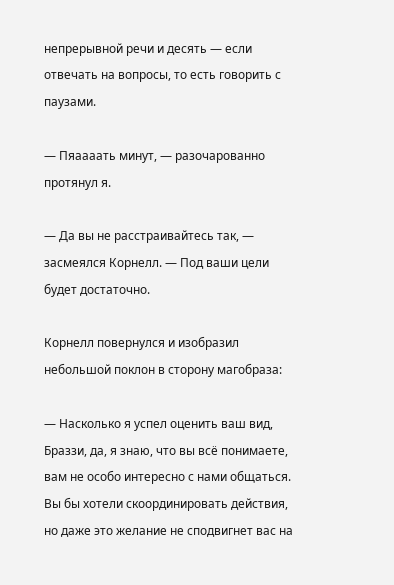непрерывной речи и десять — если отвечать на вопросы, то есть говорить с паузами.

— Пяаааать минут, — разочарованно протянул я.

— Да вы не расстраивайтесь так, — засмеялся Корнелл. — Под ваши цели будет достаточно.

Корнелл повернулся и изобразил небольшой поклон в сторону магобраза:

— Насколько я успел оценить ваш вид, Браззи, да, я знаю, что вы всё понимаете, вам не особо интересно с нами общаться. Вы бы хотели скоординировать действия, но даже это желание не сподвигнет вас на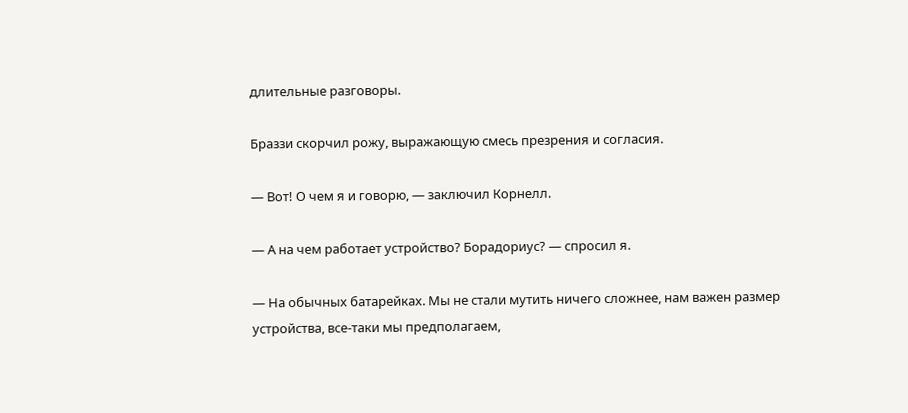длительные разговоры.

Браззи скорчил рожу, выражающую смесь презрения и согласия.

— Вот! О чем я и говорю, — заключил Корнелл.

— А на чем работает устройство? Борадориус? — спросил я.

— На обычных батарейках. Мы не стали мутить ничего сложнее, нам важен размер устройства, все-таки мы предполагаем,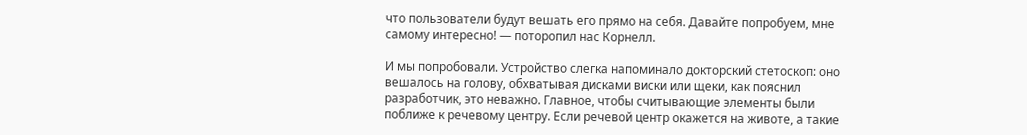что пользователи будут вешать его прямо на себя. Давайте попробуем, мне самому интересно! — поторопил нас Корнелл.

И мы попробовали. Устройство слегка напоминало докторский стетоскоп: оно вешалось на голову, обхватывая дисками виски или щеки, как пояснил разработчик, это неважно. Главное, чтобы считывающие элементы были поближе к речевому центру. Если речевой центр окажется на животе, а такие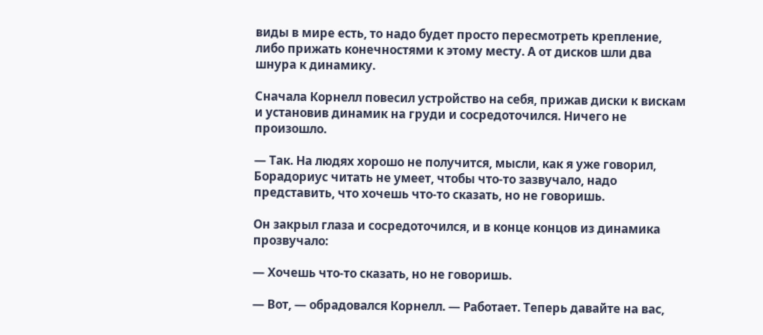виды в мире есть, то надо будет просто пересмотреть крепление, либо прижать конечностями к этому месту. А от дисков шли два шнура к динамику.

Сначала Корнелл повесил устройство на себя, прижав диски к вискам и установив динамик на груди и сосредоточился. Ничего не произошло.

— Так. На людях хорошо не получится, мысли, как я уже говорил, Борадориус читать не умеет, чтобы что-то зазвучало, надо представить, что хочешь что-то сказать, но не говоришь.

Он закрыл глаза и сосредоточился, и в конце концов из динамика прозвучало:

— Хочешь что-то сказать, но не говоришь.

— Вот, — обрадовался Корнелл. — Работает. Теперь давайте на вас,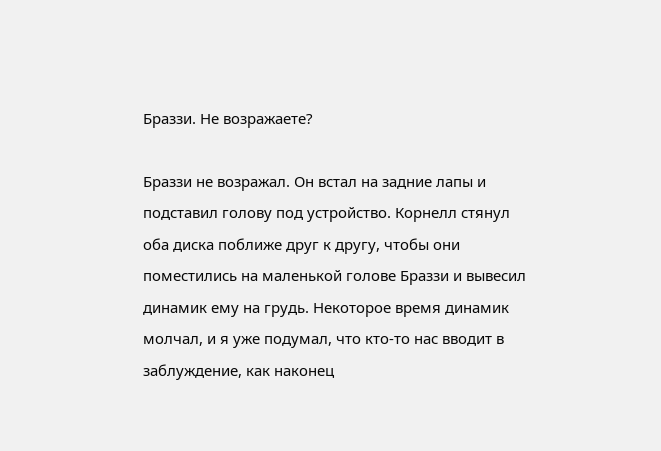Браззи. Не возражаете?

Браззи не возражал. Он встал на задние лапы и подставил голову под устройство. Корнелл стянул оба диска поближе друг к другу, чтобы они поместились на маленькой голове Браззи и вывесил динамик ему на грудь. Некоторое время динамик молчал, и я уже подумал, что кто-то нас вводит в заблуждение, как наконец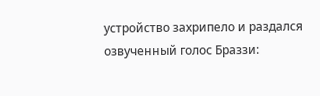устройство захрипело и раздался озвученный голос Браззи: